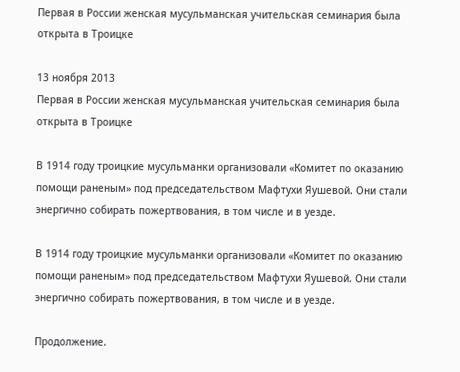Первая в России женская мусульманская учительская семинария была открыта в Троицке

13 ноября 2013
Первая в России женская мусульманская учительская семинария была открыта в Троицке

В 1914 году троицкие мусульманки организовали «Комитет по оказанию помощи раненым» под председательством Мафтухи Яушевой. Они стали энергично собирать пожертвования, в том числе и в уезде.

В 1914 году троицкие мусульманки организовали «Комитет по оказанию помощи раненым» под председательством Мафтухи Яушевой. Они стали энергично собирать пожертвования, в том числе и в уезде.

Продолжение.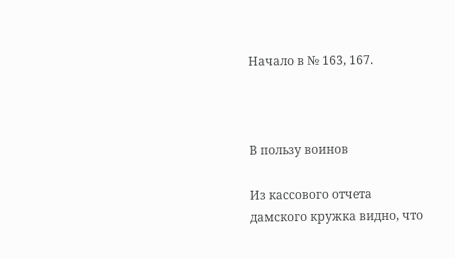Начало в № 163, 167.



В пользу воинов

Из кассового отчета дамского кружка видно, что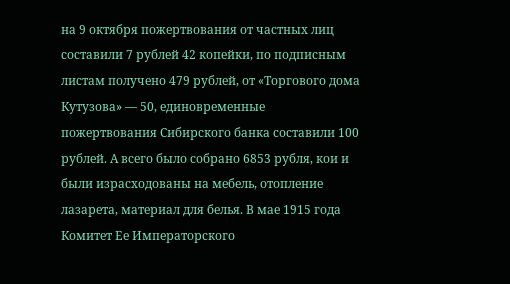на 9 октября пожертвования от частных лиц составили 7 рублей 42 копейки, по подписным листам получено 479 рублей, от «Торгового дома Кутузова» — 50, единовременные пожертвования Сибирского банка составили 100 рублей. А всего было собрано 6853 рубля, кои и были израсходованы на мебель, отопление лазарета, материал для белья. В мае 1915 года Комитет Ее Императорского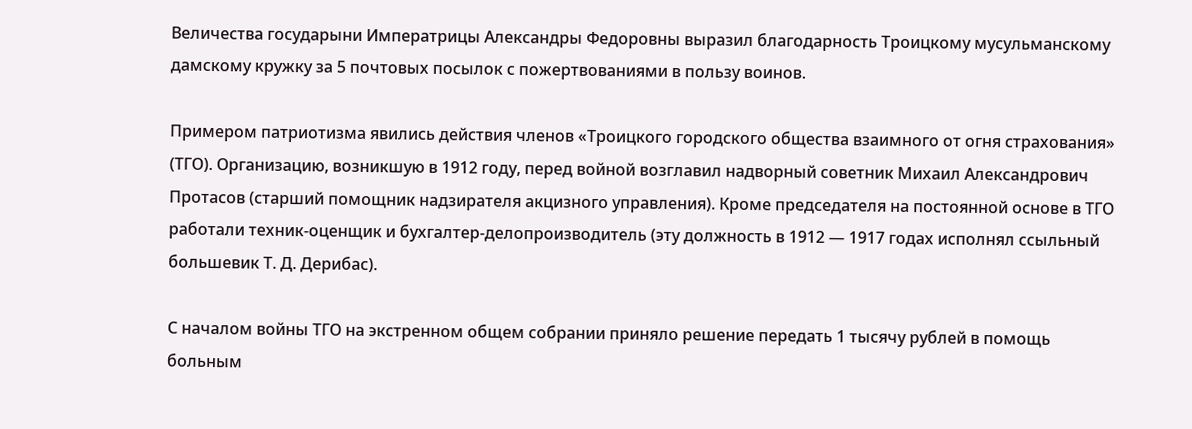Величества государыни Императрицы Александры Федоровны выразил благодарность Троицкому мусульманскому дамскому кружку за 5 почтовых посылок с пожертвованиями в пользу воинов.

Примером патриотизма явились действия членов «Троицкого городского общества взаимного от огня страхования» (ТГО). Организацию, возникшую в 1912 году, перед войной возглавил надворный советник Михаил Александрович Протасов (старший помощник надзирателя акцизного управления). Кроме председателя на постоянной основе в ТГО работали техник-оценщик и бухгалтер-делопроизводитель (эту должность в 1912 — 1917 годах исполнял ссыльный большевик Т. Д. Дерибас).

С началом войны ТГО на экстренном общем собрании приняло решение передать 1 тысячу рублей в помощь больным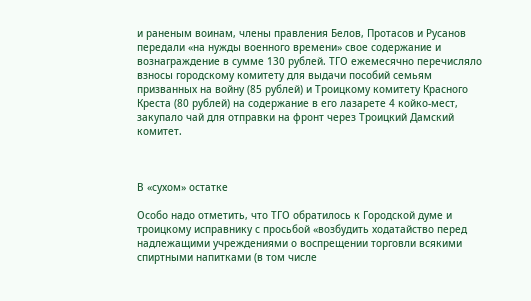и раненым воинам, члены правления Белов, Протасов и Русанов передали «на нужды военного времени» свое содержание и вознаграждение в сумме 130 рублей. ТГО ежемесячно перечисляло взносы городскому комитету для выдачи пособий семьям призванных на войну (85 рублей) и Троицкому комитету Красного Креста (80 рублей) на содержание в его лазарете 4 койко-мест, закупало чай для отправки на фронт через Троицкий Дамский комитет.



В «сухом» остатке

Особо надо отметить, что ТГО обратилось к Городской думе и троицкому исправнику с просьбой «возбудить ходатайство перед надлежащими учреждениями о воспрещении торговли всякими спиртными напитками (в том числе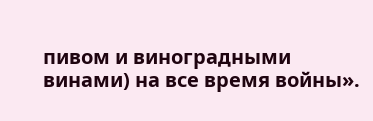пивом и виноградными винами) на все время войны».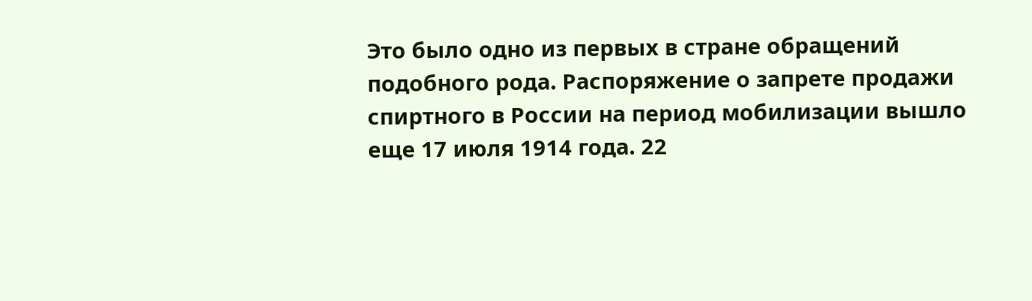Это было одно из первых в стране обращений подобного рода. Распоряжение о запрете продажи спиртного в России на период мобилизации вышло еще 17 июля 1914 года. 22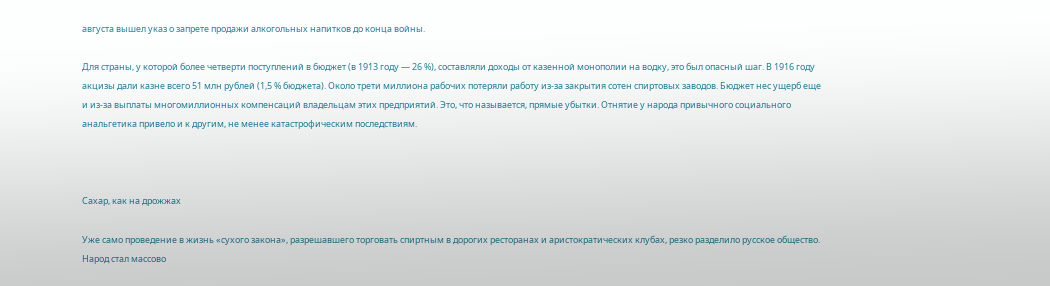августа вышел указ о запрете продажи алкогольных напитков до конца войны.

Для страны, у которой более четверти поступлений в бюджет (в 1913 году — 26 %), составляли доходы от казенной монополии на водку, это был опасный шаг. В 1916 году акцизы дали казне всего 51 млн рублей (1,5 % бюджета). Около трети миллиона рабочих потеряли работу из-за закрытия сотен спиртовых заводов. Бюджет нес ущерб еще и из-за выплаты многомиллионных компенсаций владельцам этих предприятий. Это, что называется, прямые убытки. Отнятие у народа привычного социального анальгетика привело и к другим, не менее катастрофическим последствиям.



Сахар, как на дрожжах

Уже само проведение в жизнь «сухого закона», разрешавшего торговать спиртным в дорогих ресторанах и аристократических клубах, резко разделило русское общество. Народ стал массово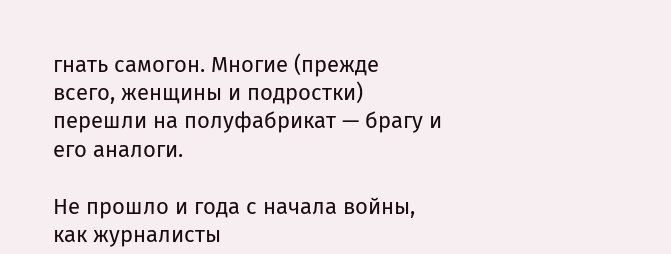гнать самогон. Многие (прежде всего, женщины и подростки) перешли на полуфабрикат — брагу и его аналоги.

Не прошло и года с начала войны, как журналисты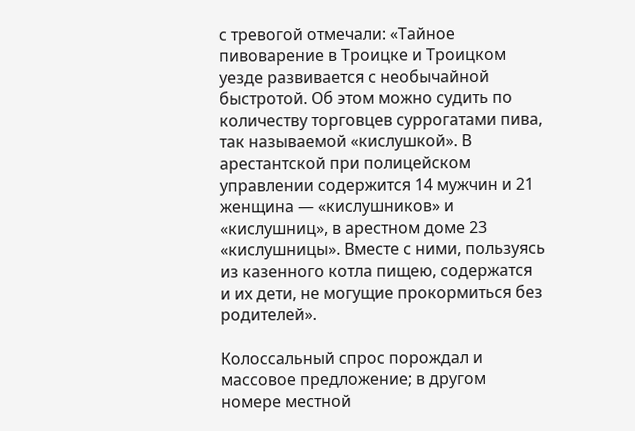с тревогой отмечали: «Тайное пивоварение в Троицке и Троицком уезде развивается с необычайной быстротой. Об этом можно судить по количеству торговцев суррогатами пива, так называемой «кислушкой». В арестантской при полицейском управлении содержится 14 мужчин и 21 женщина — «кислушников» и «кислушниц», в арестном доме 23 «кислушницы». Вместе с ними, пользуясь из казенного котла пищею, содержатся и их дети, не могущие прокормиться без родителей».

Колоссальный спрос порождал и массовое предложение; в другом номере местной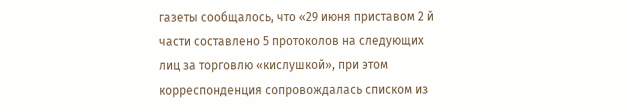газеты сообщалось, что «29 июня приставом 2 й части составлено 5 протоколов на следующих лиц за торговлю «кислушкой», при этом корреспонденция сопровождалась списком из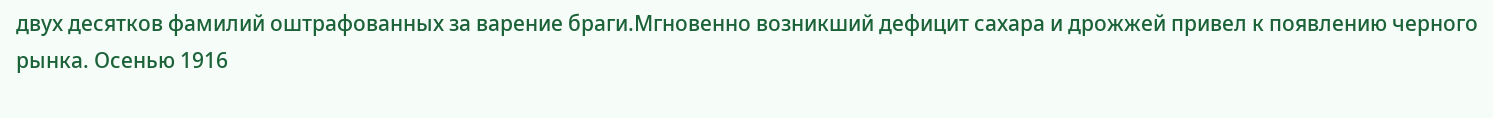двух десятков фамилий оштрафованных за варение браги.Мгновенно возникший дефицит сахара и дрожжей привел к появлению черного рынка. Осенью 1916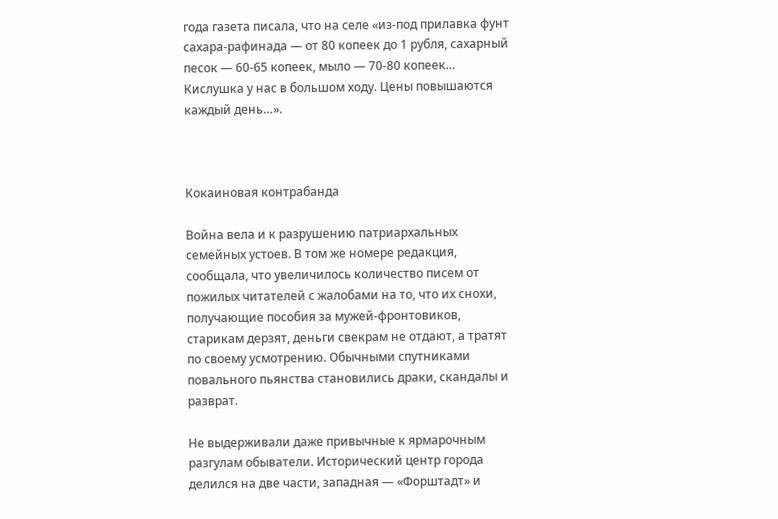года газета писала, что на селе «из-под прилавка фунт сахара-рафинада — от 80 копеек до 1 рубля, сахарный песок — 60-65 копеек, мыло — 70-80 копеек… Кислушка у нас в большом ходу. Цены повышаются каждый день…».



Кокаиновая контрабанда

Война вела и к разрушению патриархальных семейных устоев. В том же номере редакция, сообщала, что увеличилось количество писем от пожилых читателей с жалобами на то, что их снохи, получающие пособия за мужей-фронтовиков, старикам дерзят, деньги свекрам не отдают, а тратят по своему усмотрению. Обычными спутниками повального пьянства становились драки, скандалы и разврат.

Не выдерживали даже привычные к ярмарочным разгулам обыватели. Исторический центр города делился на две части, западная — «Форштадт» и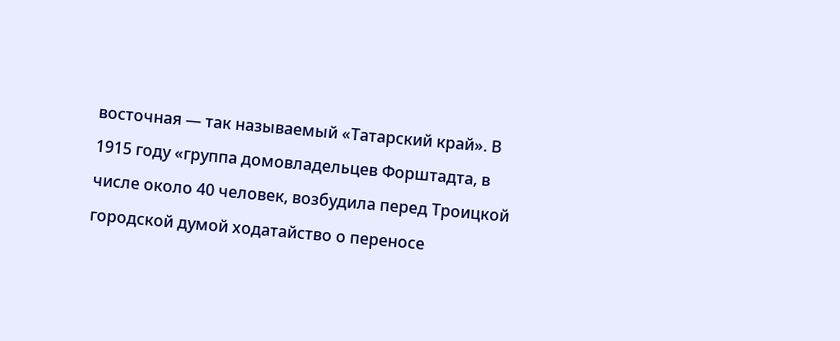восточная — так называемый «Татарский край». В 1915 году «группа домовладельцев Форштадта, в числе около 40 человек, возбудила перед Троицкой городской думой ходатайство о переносе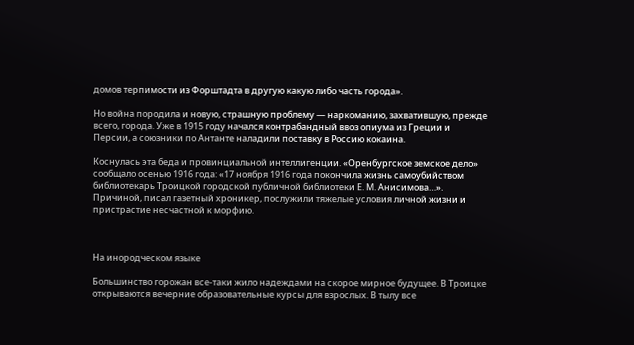домов терпимости из Форштадта в другую какую либо часть города».

Но война породила и новую, страшную проблему — наркоманию, захватившую, прежде всего, города. Уже в 1915 году начался контрабандный ввоз опиума из Греции и Персии, а союзники по Антанте наладили поставку в Россию кокаина.

Коснулась эта беда и провинциальной интеллигенции. «Оренбургское земское дело» сообщало осенью 1916 года: «17 ноября 1916 года покончила жизнь самоубийством библиотекарь Троицкой городской публичной библиотеки Е. М. Анисимова…». Причиной, писал газетный хроникер, послужили тяжелые условия личной жизни и пристрастие несчастной к морфию.



На инородческом языке

Большинство горожан все-таки жило надеждами на скорое мирное будущее. В Троицке открываются вечерние образовательные курсы для взрослых. В тылу все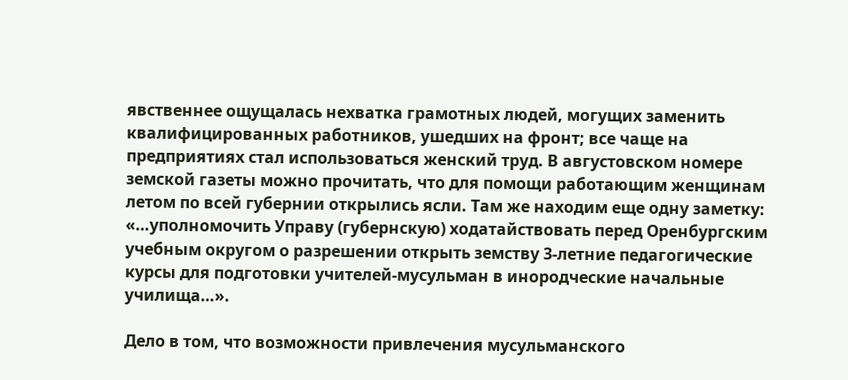явственнее ощущалась нехватка грамотных людей, могущих заменить квалифицированных работников, ушедших на фронт; все чаще на предприятиях стал использоваться женский труд. В августовском номере земской газеты можно прочитать, что для помощи работающим женщинам летом по всей губернии открылись ясли. Там же находим еще одну заметку: «…уполномочить Управу (губернскую) ходатайствовать перед Оренбургским учебным округом о разрешении открыть земству 3-летние педагогические курсы для подготовки учителей-мусульман в инородческие начальные училища…».

Дело в том, что возможности привлечения мусульманского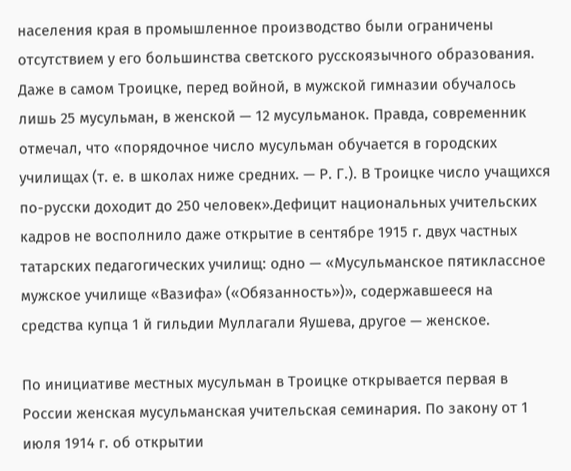населения края в промышленное производство были ограничены отсутствием у его большинства светского русскоязычного образования. Даже в самом Троицке, перед войной, в мужской гимназии обучалось лишь 25 мусульман, в женской — 12 мусульманок. Правда, современник отмечал, что «порядочное число мусульман обучается в городских училищах (т. е. в школах ниже средних. — Р. Г.). В Троицке число учащихся по-русски доходит до 250 человек».Дефицит национальных учительских кадров не восполнило даже открытие в сентябре 1915 г. двух частных татарских педагогических училищ: одно — «Мусульманское пятиклассное мужское училище «Вазифа» («Обязанность»)», содержавшееся на средства купца 1 й гильдии Муллагали Яушева, другое — женское.

По инициативе местных мусульман в Троицке открывается первая в России женская мусульманская учительская семинария. По закону от 1 июля 1914 г. об открытии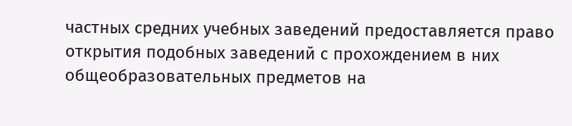частных средних учебных заведений предоставляется право открытия подобных заведений с прохождением в них общеобразовательных предметов на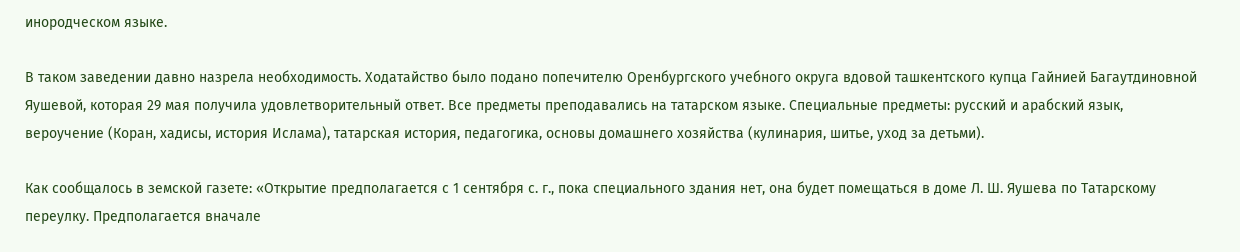инородческом языке.

В таком заведении давно назрела необходимость. Ходатайство было подано попечителю Оренбургского учебного округа вдовой ташкентского купца Гайнией Багаутдиновной Яушевой, которая 29 мая получила удовлетворительный ответ. Все предметы преподавались на татарском языке. Специальные предметы: русский и арабский язык, вероучение (Коран, хадисы, история Ислама), татарская история, педагогика, основы домашнего хозяйства (кулинария, шитье, уход за детьми).

Как сообщалось в земской газете: «Открытие предполагается с 1 сентября с. г., пока специального здания нет, она будет помещаться в доме Л. Ш. Яушева по Татарскому переулку. Предполагается вначале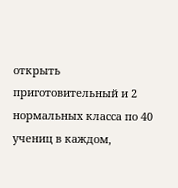открыть приготовительный и 2 нормальных класса по 40 учениц в каждом,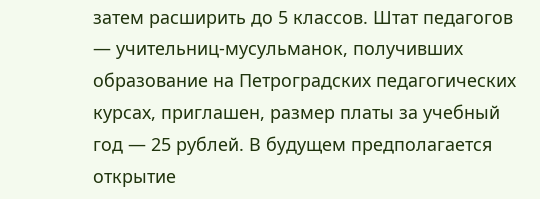затем расширить до 5 классов. Штат педагогов — учительниц-мусульманок, получивших образование на Петроградских педагогических курсах, приглашен, размер платы за учебный год — 25 рублей. В будущем предполагается открытие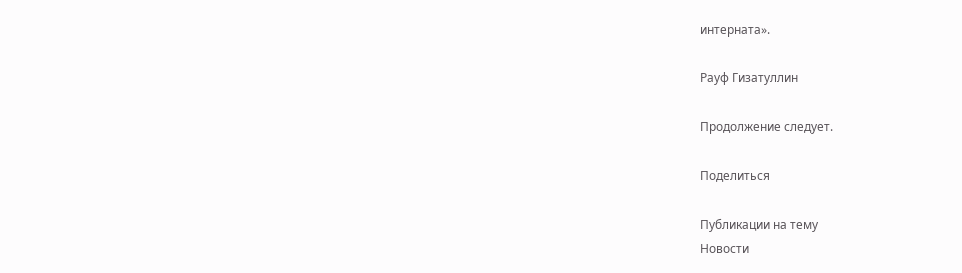интерната».

Рауф Гизатуллин

Продолжение следует.

Поделиться

Публикации на тему
Новости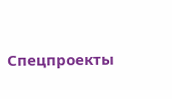Спецпроекты